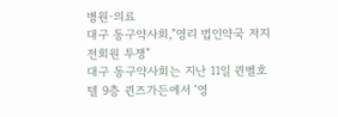병원·의료
대구 동구약사회,"영리 법인약국 저지 전회원 투쟁"
대구 동구약사회는 지난 11일 퀸벨호텔 9층 퀸즈가든에서 ‘영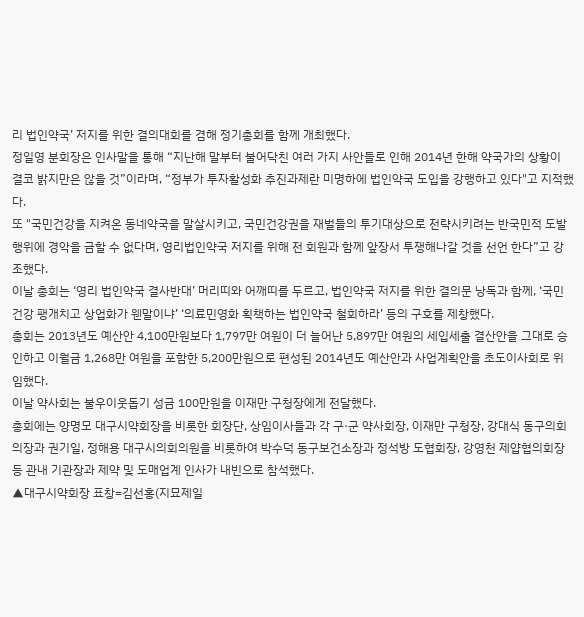리 법인약국’ 저지를 위한 결의대회를 겸해 정기총회를 함께 개최했다.
정일영 분회장은 인사말을 통해 “지난해 말부터 불어닥친 여러 가지 사안들로 인해 2014년 한해 약국가의 상황이 결코 밝지만은 않을 것”이라며, “정부가 투자활성화 추진과제란 미명하에 법인약국 도입을 강행하고 있다"고 지적했다.
또 "국민건강을 지켜온 동네약국을 말살시키고, 국민건강권을 재벌들의 투기대상으로 전략시키려는 반국민적 도발행위에 경악을 금할 수 없다며, 영리법인약국 저지를 위해 전 회원과 함께 앞장서 투쟁해나갈 것을 선언 한다”고 강조했다.
이날 총회는 ‘영리 법인약국 결사반대’ 머리띠와 어깨띠를 두르고, 법인약국 저지를 위한 결의문 낭독과 함께, ‘국민건강 팽개치고 상업화가 웬말이냐’ ‘의료민영화 획책하는 법인약국 철회하라’ 등의 구호를 제창했다.
총회는 2013년도 예산안 4,100만원보다 1,797만 여원이 더 늘어난 5,897만 여원의 세입세출 결산안을 그대로 승인하고 이월금 1,268만 여원을 포함한 5,200만원으로 편성된 2014년도 예산안과 사업계획안을 초도이사회로 위임했다.
이날 약사회는 불우이웃돕기 성금 100만원을 이재만 구청장에게 전달했다.
총회에는 양명모 대구시약회장을 비롯한 회장단, 상임이사들과 각 구·군 약사회장, 이재만 구청장, 강대식 동구의회의장과 권기일, 정해용 대구시의회의원을 비롯하여 박수덕 동구보건소장과 정석방 도협회장, 강영천 제얍협의회장 등 관내 기관장과 제약 및 도매업계 인사가 내빈으로 참석했다.
▲대구시약회장 표창=김선홍(지묘제일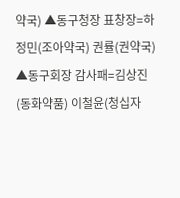약국) ▲동구청장 표창장=하정민(조아약국) 권률(권약국) ▲동구회장 감사패=김상진(동화약품) 이철윤(청십자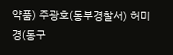약품) 주광호(동부경찰서) 허미경(동구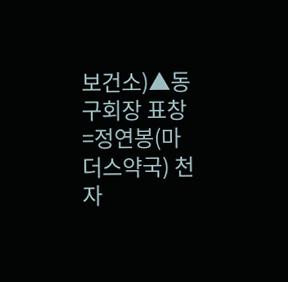보건소)▲동구회장 표창=정연봉(마더스약국) 천자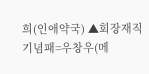희(인애약국) ▲회장재직기념패=우창우(메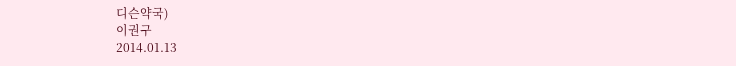디슨약국)
이권구
2014.01.13